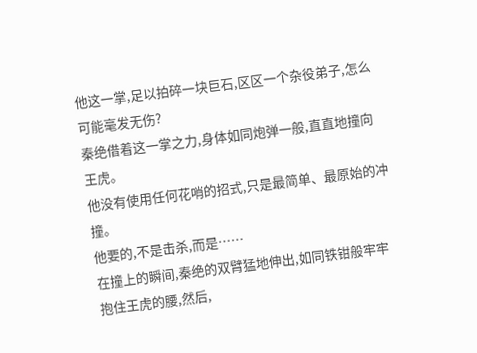他这一掌,足以拍碎一块巨石,区区一个杂役弟子,怎么可能毫发无伤?
秦绝借着这一掌之力,身体如同炮弹一般,直直地撞向王虎。
他没有使用任何花哨的招式,只是最简单、最原始的冲撞。
他要的,不是击杀,而是……
在撞上的瞬间,秦绝的双臂猛地伸出,如同铁钳般牢牢抱住王虎的腰,然后,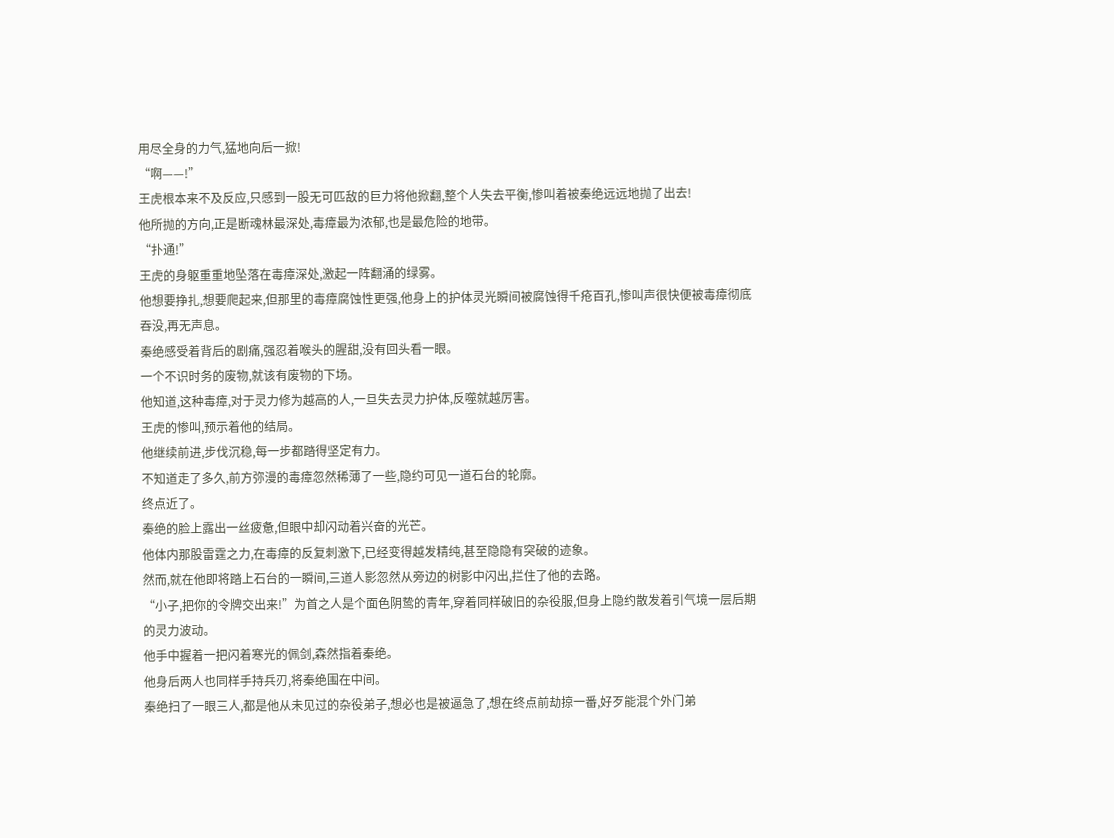用尽全身的力气,猛地向后一掀!
“啊——!”
王虎根本来不及反应,只感到一股无可匹敌的巨力将他掀翻,整个人失去平衡,惨叫着被秦绝远远地抛了出去!
他所抛的方向,正是断魂林最深处,毒瘴最为浓郁,也是最危险的地带。
“扑通!”
王虎的身躯重重地坠落在毒瘴深处,激起一阵翻涌的绿雾。
他想要挣扎,想要爬起来,但那里的毒瘴腐蚀性更强,他身上的护体灵光瞬间被腐蚀得千疮百孔,惨叫声很快便被毒瘴彻底吞没,再无声息。
秦绝感受着背后的剧痛,强忍着喉头的腥甜,没有回头看一眼。
一个不识时务的废物,就该有废物的下场。
他知道,这种毒瘴,对于灵力修为越高的人,一旦失去灵力护体,反噬就越厉害。
王虎的惨叫,预示着他的结局。
他继续前进,步伐沉稳,每一步都踏得坚定有力。
不知道走了多久,前方弥漫的毒瘴忽然稀薄了一些,隐约可见一道石台的轮廓。
终点近了。
秦绝的脸上露出一丝疲惫,但眼中却闪动着兴奋的光芒。
他体内那股雷霆之力,在毒瘴的反复刺激下,已经变得越发精纯,甚至隐隐有突破的迹象。
然而,就在他即将踏上石台的一瞬间,三道人影忽然从旁边的树影中闪出,拦住了他的去路。
“小子,把你的令牌交出来!”为首之人是个面色阴鸷的青年,穿着同样破旧的杂役服,但身上隐约散发着引气境一层后期的灵力波动。
他手中握着一把闪着寒光的佩剑,森然指着秦绝。
他身后两人也同样手持兵刃,将秦绝围在中间。
秦绝扫了一眼三人,都是他从未见过的杂役弟子,想必也是被逼急了,想在终点前劫掠一番,好歹能混个外门弟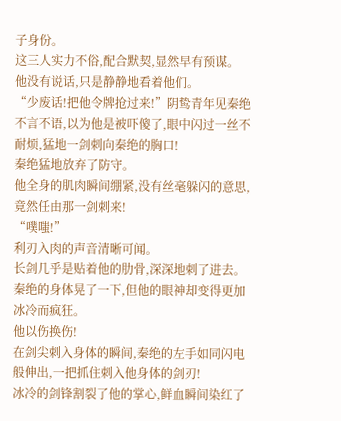子身份。
这三人实力不俗,配合默契,显然早有预谋。
他没有说话,只是静静地看着他们。
“少废话!把他令牌抢过来!”阴鸷青年见秦绝不言不语,以为他是被吓傻了,眼中闪过一丝不耐烦,猛地一剑刺向秦绝的胸口!
秦绝猛地放弃了防守。
他全身的肌肉瞬间绷紧,没有丝毫躲闪的意思,竟然任由那一剑刺来!
“噗嗤!”
利刃入肉的声音清晰可闻。
长剑几乎是贴着他的肋骨,深深地刺了进去。
秦绝的身体晃了一下,但他的眼神却变得更加冰冷而疯狂。
他以伤换伤!
在剑尖刺入身体的瞬间,秦绝的左手如同闪电般伸出,一把抓住刺入他身体的剑刃!
冰冷的剑锋割裂了他的掌心,鲜血瞬间染红了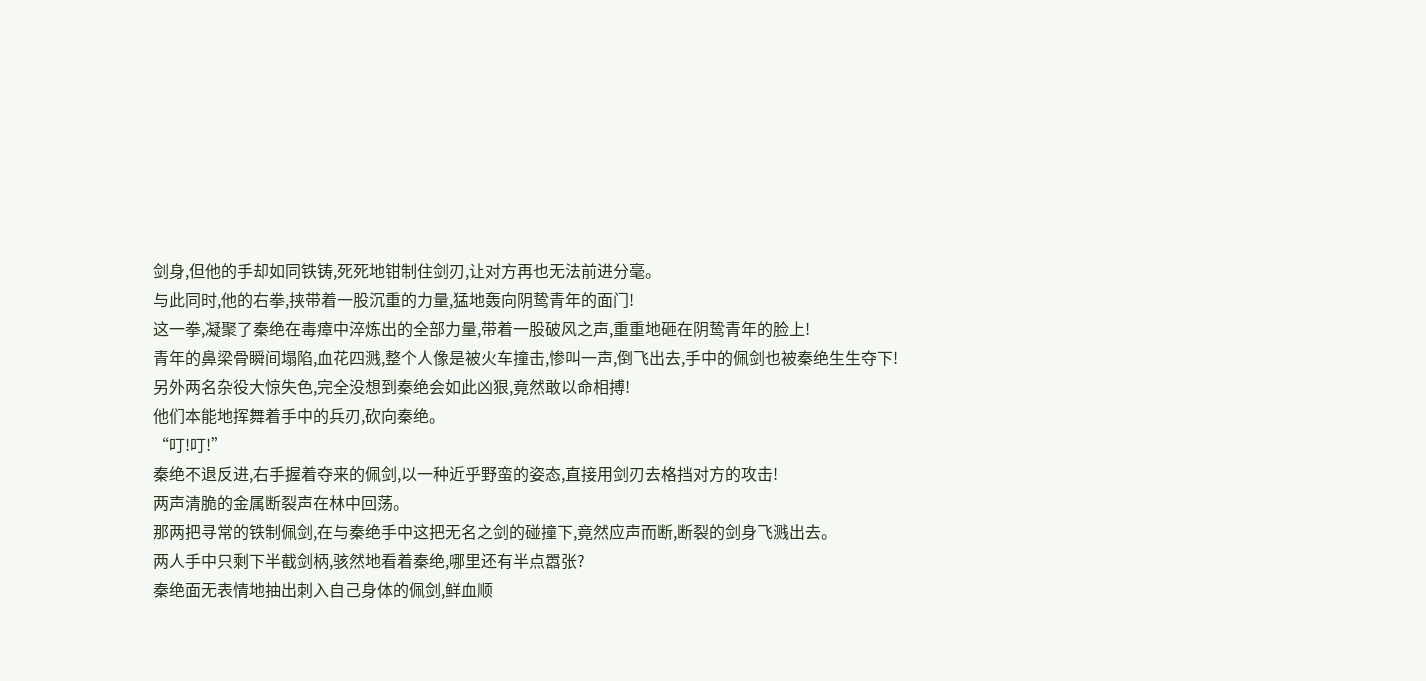剑身,但他的手却如同铁铸,死死地钳制住剑刃,让对方再也无法前进分毫。
与此同时,他的右拳,挟带着一股沉重的力量,猛地轰向阴鸷青年的面门!
这一拳,凝聚了秦绝在毒瘴中淬炼出的全部力量,带着一股破风之声,重重地砸在阴鸷青年的脸上!
青年的鼻梁骨瞬间塌陷,血花四溅,整个人像是被火车撞击,惨叫一声,倒飞出去,手中的佩剑也被秦绝生生夺下!
另外两名杂役大惊失色,完全没想到秦绝会如此凶狠,竟然敢以命相搏!
他们本能地挥舞着手中的兵刃,砍向秦绝。
“叮!叮!”
秦绝不退反进,右手握着夺来的佩剑,以一种近乎野蛮的姿态,直接用剑刃去格挡对方的攻击!
两声清脆的金属断裂声在林中回荡。
那两把寻常的铁制佩剑,在与秦绝手中这把无名之剑的碰撞下,竟然应声而断,断裂的剑身飞溅出去。
两人手中只剩下半截剑柄,骇然地看着秦绝,哪里还有半点嚣张?
秦绝面无表情地抽出刺入自己身体的佩剑,鲜血顺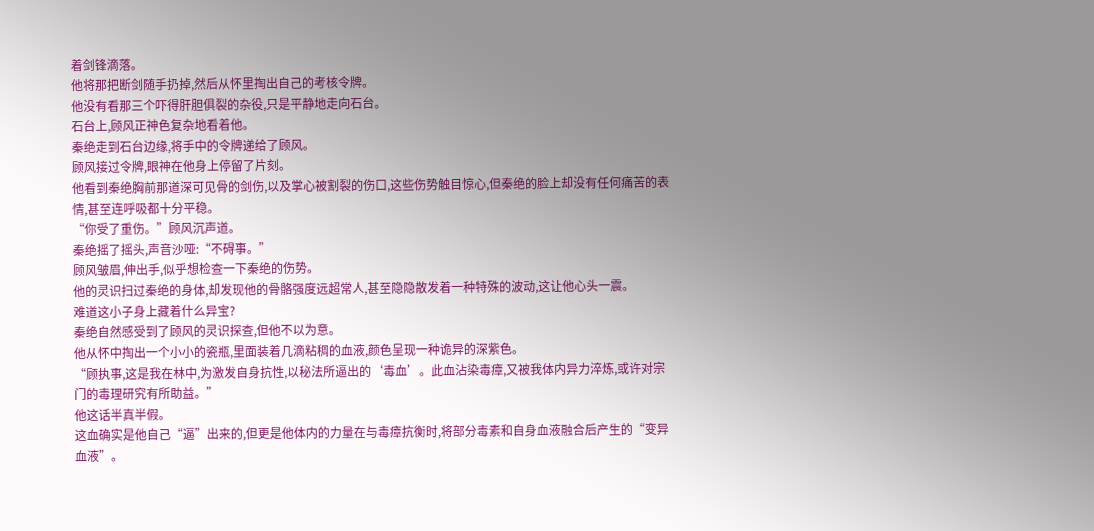着剑锋滴落。
他将那把断剑随手扔掉,然后从怀里掏出自己的考核令牌。
他没有看那三个吓得肝胆俱裂的杂役,只是平静地走向石台。
石台上,顾风正神色复杂地看着他。
秦绝走到石台边缘,将手中的令牌递给了顾风。
顾风接过令牌,眼神在他身上停留了片刻。
他看到秦绝胸前那道深可见骨的剑伤,以及掌心被割裂的伤口,这些伤势触目惊心,但秦绝的脸上却没有任何痛苦的表情,甚至连呼吸都十分平稳。
“你受了重伤。”顾风沉声道。
秦绝摇了摇头,声音沙哑:“不碍事。”
顾风皱眉,伸出手,似乎想检查一下秦绝的伤势。
他的灵识扫过秦绝的身体,却发现他的骨骼强度远超常人,甚至隐隐散发着一种特殊的波动,这让他心头一震。
难道这小子身上藏着什么异宝?
秦绝自然感受到了顾风的灵识探查,但他不以为意。
他从怀中掏出一个小小的瓷瓶,里面装着几滴粘稠的血液,颜色呈现一种诡异的深紫色。
“顾执事,这是我在林中,为激发自身抗性,以秘法所逼出的‘毒血’。此血沾染毒瘴,又被我体内异力淬炼,或许对宗门的毒理研究有所助益。”
他这话半真半假。
这血确实是他自己“逼”出来的,但更是他体内的力量在与毒瘴抗衡时,将部分毒素和自身血液融合后产生的“变异血液”。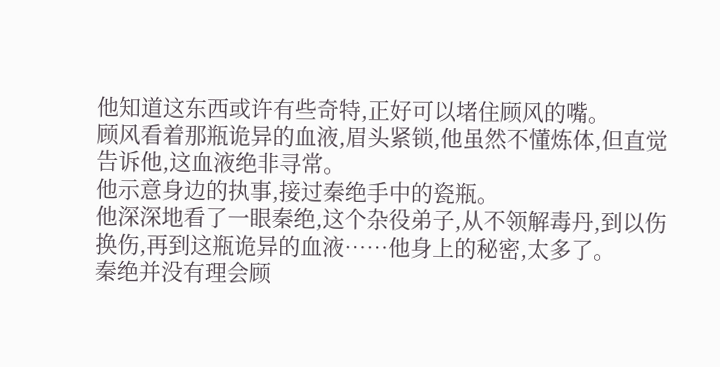他知道这东西或许有些奇特,正好可以堵住顾风的嘴。
顾风看着那瓶诡异的血液,眉头紧锁,他虽然不懂炼体,但直觉告诉他,这血液绝非寻常。
他示意身边的执事,接过秦绝手中的瓷瓶。
他深深地看了一眼秦绝,这个杂役弟子,从不领解毒丹,到以伤换伤,再到这瓶诡异的血液……他身上的秘密,太多了。
秦绝并没有理会顾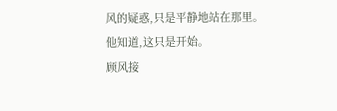风的疑惑,只是平静地站在那里。
他知道,这只是开始。
顾风接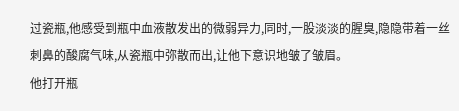过瓷瓶,他感受到瓶中血液散发出的微弱异力,同时,一股淡淡的腥臭,隐隐带着一丝刺鼻的酸腐气味,从瓷瓶中弥散而出,让他下意识地皱了皱眉。
他打开瓶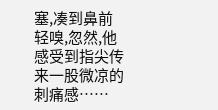塞,凑到鼻前轻嗅,忽然,他感受到指尖传来一股微凉的刺痛感……